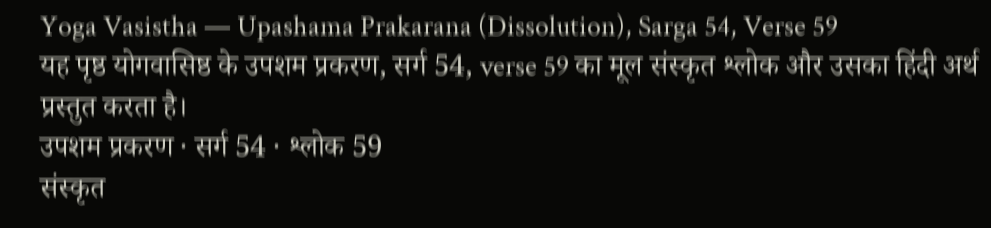Yoga Vasistha — Upashama Prakarana (Dissolution), Sarga 54, Verse 59
यह पृष्ठ योगवासिष्ठ के उपशम प्रकरण, सर्ग 54, verse 59 का मूल संस्कृत श्लोक और उसका हिंदी अर्थ प्रस्तुत करता है।
उपशम प्रकरण · सर्ग 54 · श्लोक 59
संस्कृत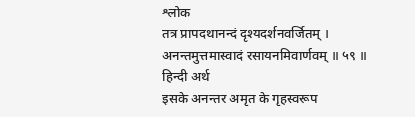श्लोक
तत्र प्रापदथानन्दं दृश्यदर्शनवर्जितम् ।
अनन्तमुत्तमास्वादं रसायनमिवार्णवम् ॥ ५९ ॥
हिन्दी अर्थ
इसके अनन्तर अमृत के गृहस्वरूप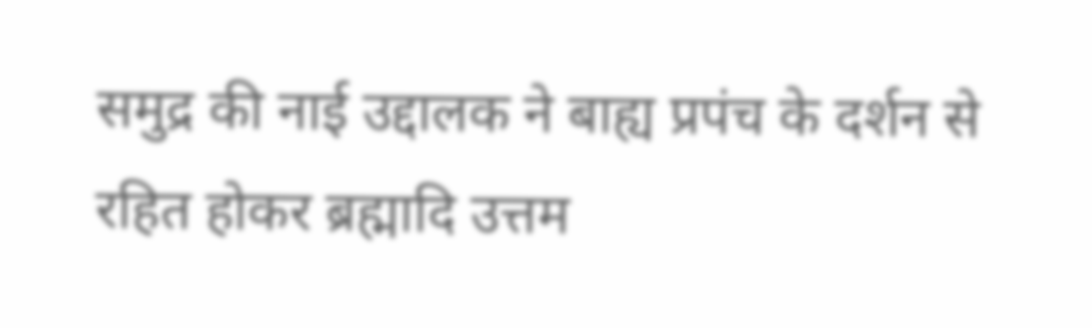समुद्र की नाई उद्दालक ने बाह्य प्रपंच के दर्शन से रहित होकर ब्रह्मादि उत्तम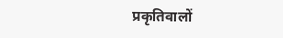प्रकृतिवालों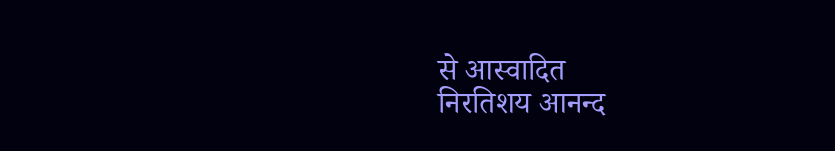से आस्वादित
निरतिशय आनन्द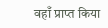वहाँ प्राप्त किया